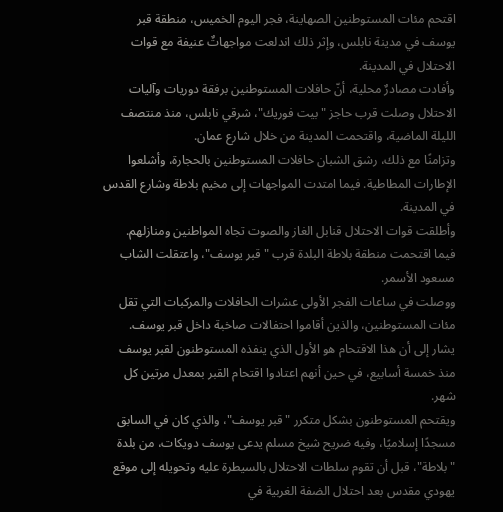اقتحم مئات المستوطنين الصهاينة، فجر اليوم الخميس، منطقة قبر يوسف في مدينة نابلس، وإثر ذلك اندلعت مواجهاتٌ عنيفة مع قوات الاحتلال في المدينة.
وأفادت مصادرٌ محلية، أنّ حافلات المستوطنين برفقة دوريات وآليات الاحتلال وصلت قرب حاجز "بيت فوريك"، شرقي نابلس، منذ منتصف الليلة الماضية، واقتحمت المدينة من خلال شارع عمان.
وتزامنًا مع ذلك، رشق الشبان حافلات المستوطنين بالحجارة، وأشلعوا الإطارات المطاطية. فيما امتدت المواجهات إلى مخيم بلاطة وشارع القدس في المدينة.
وأطلقت قوات الاحتلال قنابل الغاز والصوت تجاه المواطنين ومنازلهم. فيما اقتحمت منطقة بلاطة البلدة قرب "قبر يوسف"، واعتقلت الشاب مسعود الأسمر.
ووصلت في ساعات الفجر الأولى عشرات الحافلات والمركبات التي تقل مئات المستوطنين، والذين أقاموا احتفالات صاخبة داخل قبر يوسف.
يشار إلى أن هذا الاقتحام هو الأول الذي ينفذه المستوطنون لقبر يوسف منذ خمسة أسابيع، في حين أنهم اعتادوا اقتحام القبر بمعدل مرتين كل شهر.
ويقتحم المستوطنون بشكل متكرر "قبر يوسف"، والذي كان في السابق مسجدًا إسلاميًا، وفيه ضريح شيخ مسلم يدعى يوسف دويكات، من بلدة "بلاطة"، قبل أن تقوم سلطات الاحتلال بالسيطرة عليه وتحويله إلى موقع يهودي مقدس بعد احتلال الضفة الغربية في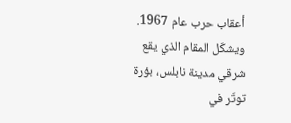أعقاب حرب عام 1967.
ويشكّل المقام الذي يقع شرقي مدينة نابلس، بؤرة توتّر في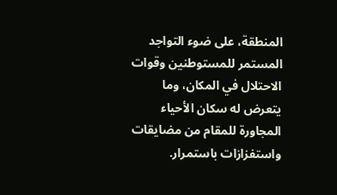المنطقة، على ضوء التواجد المستمر للمستوطنين وقوات الاحتلال في المكان، وما يتعرض له سكان الأحياء المجاورة للمقام من مضايقات واستفزازات باستمرار.